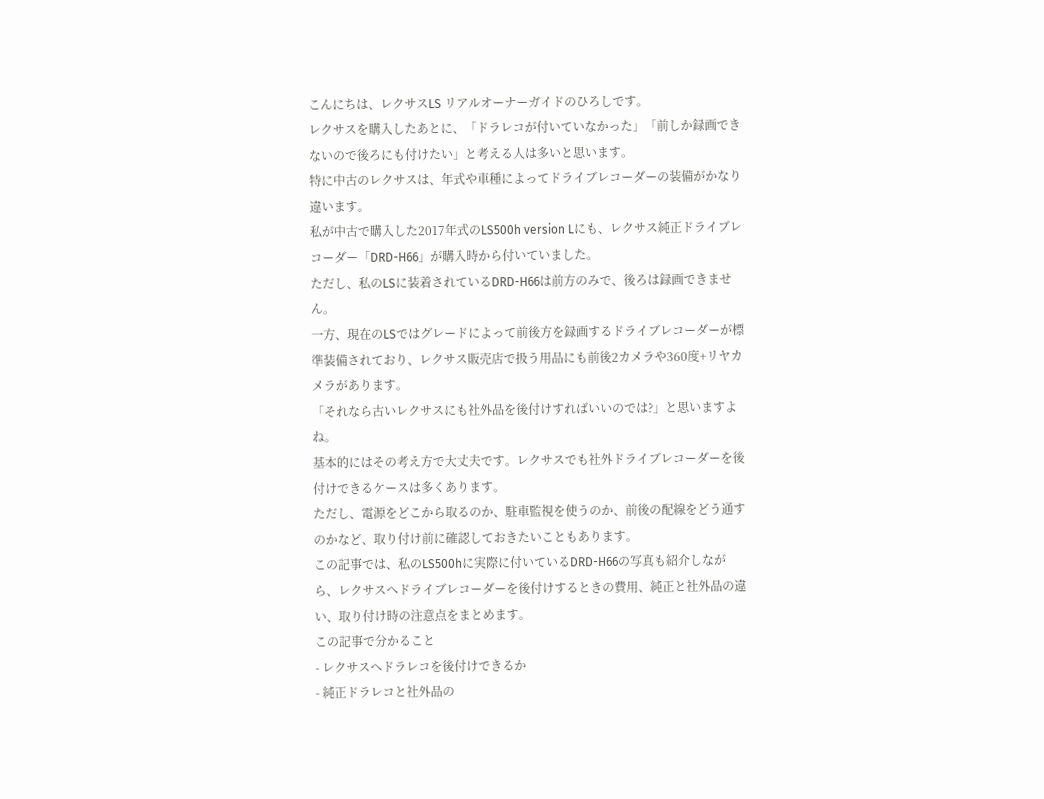こんにちは、レクサスLS リアルオーナーガイドのひろしです。
レクサスを購入したあとに、「ドラレコが付いていなかった」「前しか録画できないので後ろにも付けたい」と考える人は多いと思います。
特に中古のレクサスは、年式や車種によってドライブレコーダーの装備がかなり違います。
私が中古で購入した2017年式のLS500h version Lにも、レクサス純正ドライブレコーダー「DRD-H66」が購入時から付いていました。
ただし、私のLSに装着されているDRD-H66は前方のみで、後ろは録画できません。
一方、現在のLSではグレードによって前後方を録画するドライブレコーダーが標準装備されており、レクサス販売店で扱う用品にも前後2カメラや360度+リヤカメラがあります。
「それなら古いレクサスにも社外品を後付けすればいいのでは?」と思いますよね。
基本的にはその考え方で大丈夫です。レクサスでも社外ドライブレコーダーを後付けできるケースは多くあります。
ただし、電源をどこから取るのか、駐車監視を使うのか、前後の配線をどう通すのかなど、取り付け前に確認しておきたいこともあります。
この記事では、私のLS500hに実際に付いているDRD-H66の写真も紹介しながら、レクサスへドライブレコーダーを後付けするときの費用、純正と社外品の違い、取り付け時の注意点をまとめます。
この記事で分かること
- レクサスへドラレコを後付けできるか
- 純正ドラレコと社外品の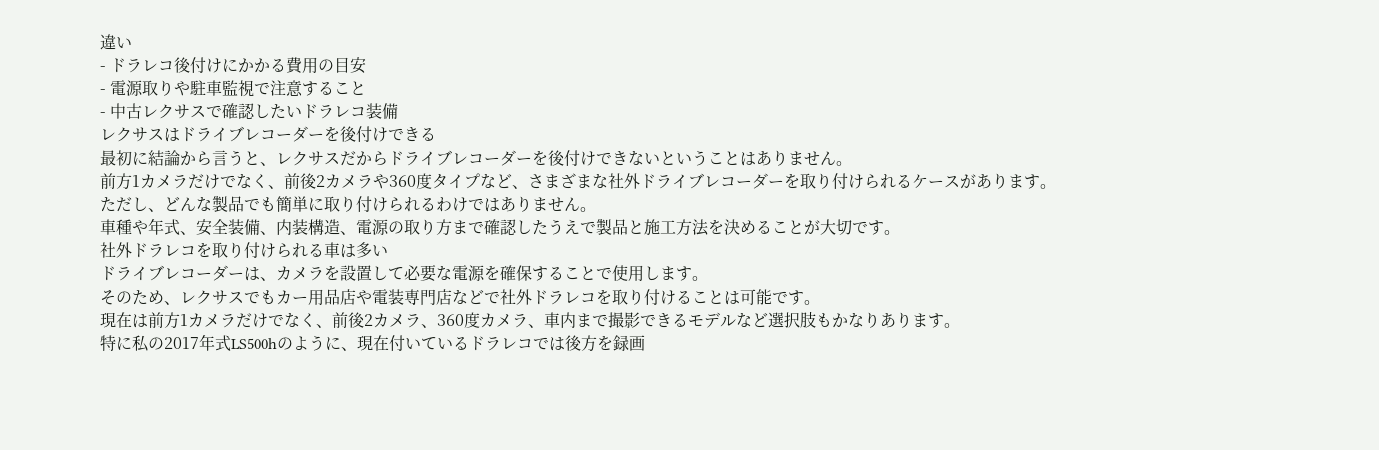違い
- ドラレコ後付けにかかる費用の目安
- 電源取りや駐車監視で注意すること
- 中古レクサスで確認したいドラレコ装備
レクサスはドライブレコーダーを後付けできる
最初に結論から言うと、レクサスだからドライブレコーダーを後付けできないということはありません。
前方1カメラだけでなく、前後2カメラや360度タイプなど、さまざまな社外ドライブレコーダーを取り付けられるケースがあります。
ただし、どんな製品でも簡単に取り付けられるわけではありません。
車種や年式、安全装備、内装構造、電源の取り方まで確認したうえで製品と施工方法を決めることが大切です。
社外ドラレコを取り付けられる車は多い
ドライブレコーダーは、カメラを設置して必要な電源を確保することで使用します。
そのため、レクサスでもカー用品店や電装専門店などで社外ドラレコを取り付けることは可能です。
現在は前方1カメラだけでなく、前後2カメラ、360度カメラ、車内まで撮影できるモデルなど選択肢もかなりあります。
特に私の2017年式LS500hのように、現在付いているドラレコでは後方を録画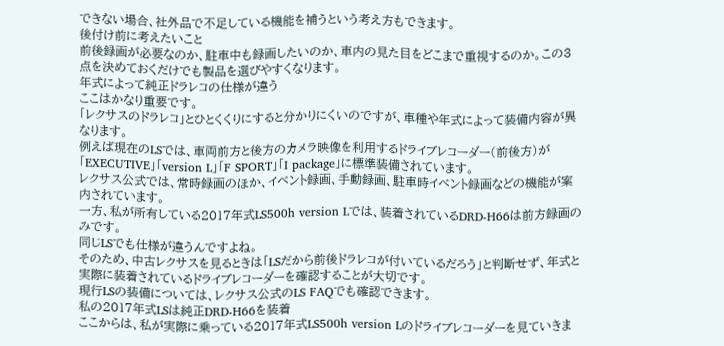できない場合、社外品で不足している機能を補うという考え方もできます。
後付け前に考えたいこと
前後録画が必要なのか、駐車中も録画したいのか、車内の見た目をどこまで重視するのか。この3点を決めておくだけでも製品を選びやすくなります。
年式によって純正ドラレコの仕様が違う
ここはかなり重要です。
「レクサスのドラレコ」とひとくくりにすると分かりにくいのですが、車種や年式によって装備内容が異なります。
例えば現在のLSでは、車両前方と後方のカメラ映像を利用するドライブレコーダー(前後方)が「EXECUTIVE」「version L」「F SPORT」「I package」に標準装備されています。
レクサス公式では、常時録画のほか、イベント録画、手動録画、駐車時イベント録画などの機能が案内されています。
一方、私が所有している2017年式LS500h version Lでは、装着されているDRD-H66は前方録画のみです。
同じLSでも仕様が違うんですよね。
そのため、中古レクサスを見るときは「LSだから前後ドラレコが付いているだろう」と判断せず、年式と実際に装着されているドライブレコーダーを確認することが大切です。
現行LSの装備については、レクサス公式のLS FAQでも確認できます。
私の2017年式LSは純正DRD-H66を装着
ここからは、私が実際に乗っている2017年式LS500h version Lのドライブレコーダーを見ていきま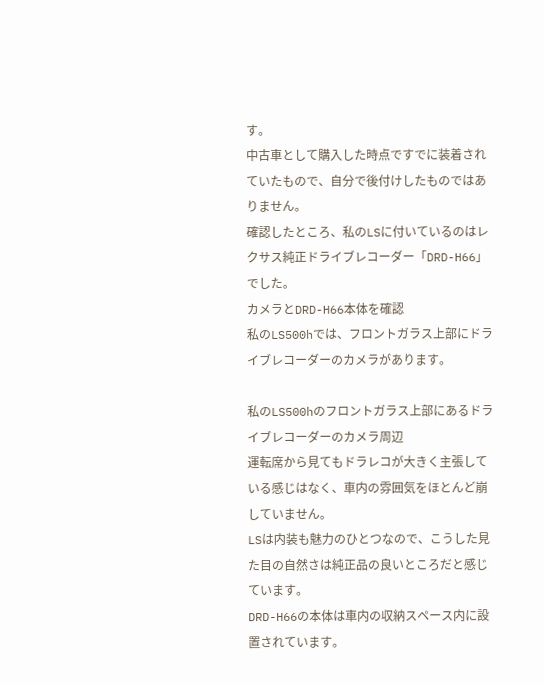す。
中古車として購入した時点ですでに装着されていたもので、自分で後付けしたものではありません。
確認したところ、私のLSに付いているのはレクサス純正ドライブレコーダー「DRD-H66」でした。
カメラとDRD-H66本体を確認
私のLS500hでは、フロントガラス上部にドライブレコーダーのカメラがあります。

私のLS500hのフロントガラス上部にあるドライブレコーダーのカメラ周辺
運転席から見てもドラレコが大きく主張している感じはなく、車内の雰囲気をほとんど崩していません。
LSは内装も魅力のひとつなので、こうした見た目の自然さは純正品の良いところだと感じています。
DRD-H66の本体は車内の収納スペース内に設置されています。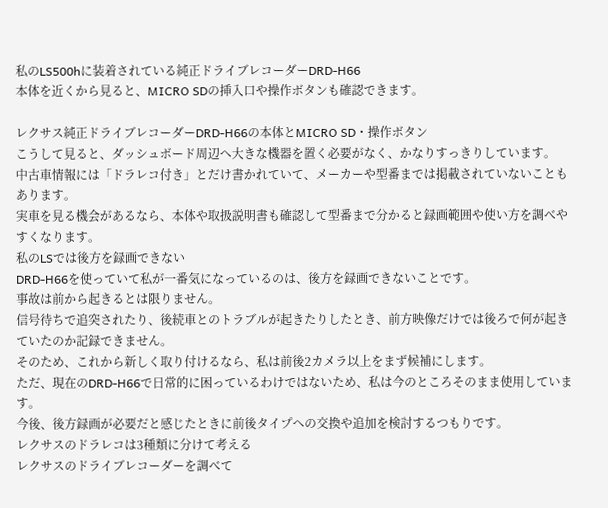私のLS500hに装着されている純正ドライブレコーダーDRD-H66
本体を近くから見ると、MICRO SDの挿入口や操作ボタンも確認できます。

レクサス純正ドライブレコーダーDRD-H66の本体とMICRO SD・操作ボタン
こうして見ると、ダッシュボード周辺へ大きな機器を置く必要がなく、かなりすっきりしています。
中古車情報には「ドラレコ付き」とだけ書かれていて、メーカーや型番までは掲載されていないこともあります。
実車を見る機会があるなら、本体や取扱説明書も確認して型番まで分かると録画範囲や使い方を調べやすくなります。
私のLSでは後方を録画できない
DRD-H66を使っていて私が一番気になっているのは、後方を録画できないことです。
事故は前から起きるとは限りません。
信号待ちで追突されたり、後続車とのトラブルが起きたりしたとき、前方映像だけでは後ろで何が起きていたのか記録できません。
そのため、これから新しく取り付けるなら、私は前後2カメラ以上をまず候補にします。
ただ、現在のDRD-H66で日常的に困っているわけではないため、私は今のところそのまま使用しています。
今後、後方録画が必要だと感じたときに前後タイプへの交換や追加を検討するつもりです。
レクサスのドラレコは3種類に分けて考える
レクサスのドライブレコーダーを調べて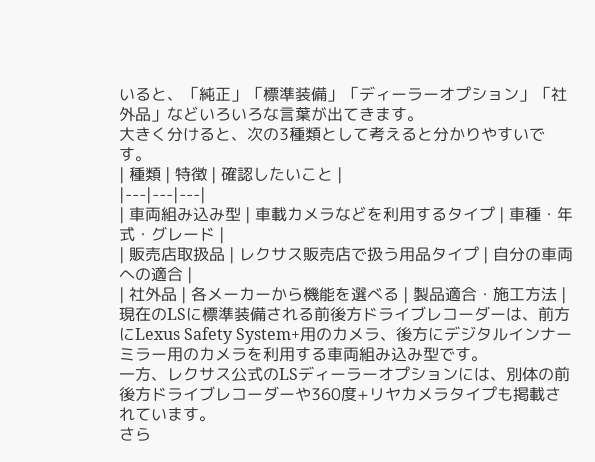いると、「純正」「標準装備」「ディーラーオプション」「社外品」などいろいろな言葉が出てきます。
大きく分けると、次の3種類として考えると分かりやすいです。
| 種類 | 特徴 | 確認したいこと |
|---|---|---|
| 車両組み込み型 | 車載カメラなどを利用するタイプ | 車種・年式・グレード |
| 販売店取扱品 | レクサス販売店で扱う用品タイプ | 自分の車両への適合 |
| 社外品 | 各メーカーから機能を選べる | 製品適合・施工方法 |
現在のLSに標準装備される前後方ドライブレコーダーは、前方にLexus Safety System+用のカメラ、後方にデジタルインナーミラー用のカメラを利用する車両組み込み型です。
一方、レクサス公式のLSディーラーオプションには、別体の前後方ドライブレコーダーや360度+リヤカメラタイプも掲載されています。
さら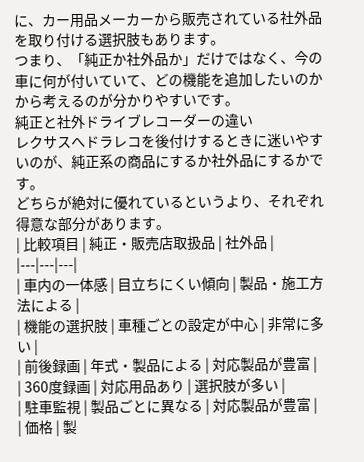に、カー用品メーカーから販売されている社外品を取り付ける選択肢もあります。
つまり、「純正か社外品か」だけではなく、今の車に何が付いていて、どの機能を追加したいのかから考えるのが分かりやすいです。
純正と社外ドライブレコーダーの違い
レクサスへドラレコを後付けするときに迷いやすいのが、純正系の商品にするか社外品にするかです。
どちらが絶対に優れているというより、それぞれ得意な部分があります。
| 比較項目 | 純正・販売店取扱品 | 社外品 |
|---|---|---|
| 車内の一体感 | 目立ちにくい傾向 | 製品・施工方法による |
| 機能の選択肢 | 車種ごとの設定が中心 | 非常に多い |
| 前後録画 | 年式・製品による | 対応製品が豊富 |
| 360度録画 | 対応用品あり | 選択肢が多い |
| 駐車監視 | 製品ごとに異なる | 対応製品が豊富 |
| 価格 | 製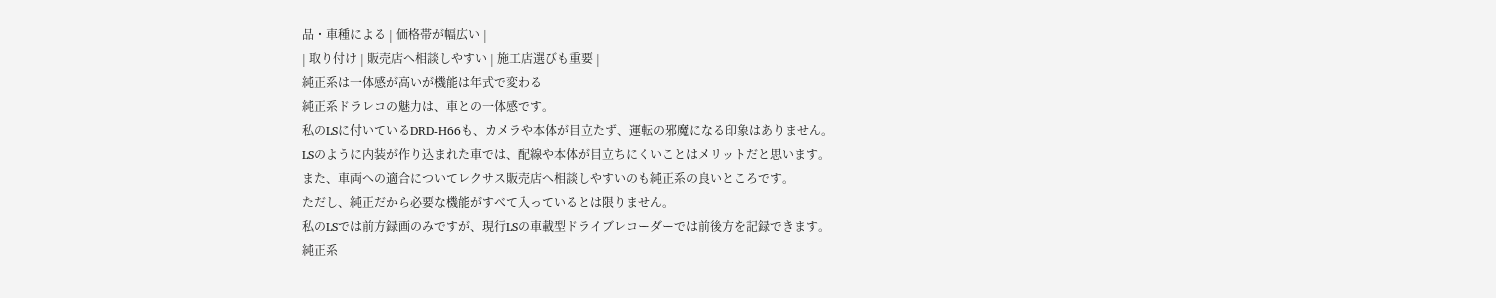品・車種による | 価格帯が幅広い |
| 取り付け | 販売店へ相談しやすい | 施工店選びも重要 |
純正系は一体感が高いが機能は年式で変わる
純正系ドラレコの魅力は、車との一体感です。
私のLSに付いているDRD-H66も、カメラや本体が目立たず、運転の邪魔になる印象はありません。
LSのように内装が作り込まれた車では、配線や本体が目立ちにくいことはメリットだと思います。
また、車両への適合についてレクサス販売店へ相談しやすいのも純正系の良いところです。
ただし、純正だから必要な機能がすべて入っているとは限りません。
私のLSでは前方録画のみですが、現行LSの車載型ドライブレコーダーでは前後方を記録できます。
純正系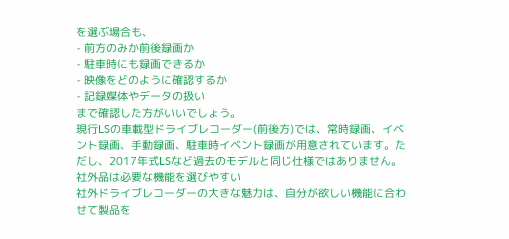を選ぶ場合も、
- 前方のみか前後録画か
- 駐車時にも録画できるか
- 映像をどのように確認するか
- 記録媒体やデータの扱い
まで確認した方がいいでしょう。
現行LSの車載型ドライブレコーダー(前後方)では、常時録画、イベント録画、手動録画、駐車時イベント録画が用意されています。ただし、2017年式LSなど過去のモデルと同じ仕様ではありません。
社外品は必要な機能を選びやすい
社外ドライブレコーダーの大きな魅力は、自分が欲しい機能に合わせて製品を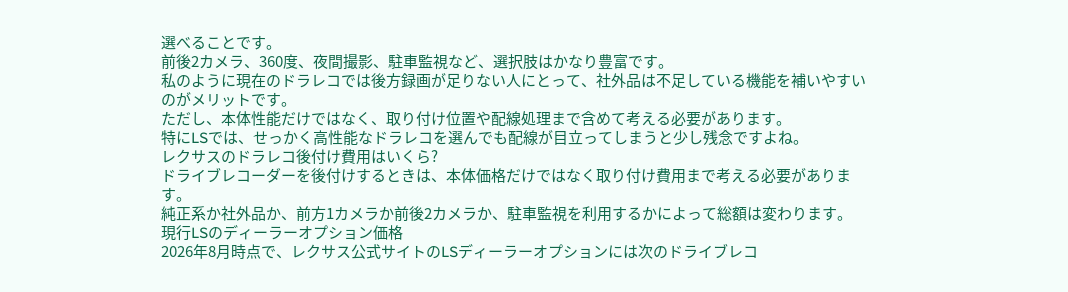選べることです。
前後2カメラ、360度、夜間撮影、駐車監視など、選択肢はかなり豊富です。
私のように現在のドラレコでは後方録画が足りない人にとって、社外品は不足している機能を補いやすいのがメリットです。
ただし、本体性能だけではなく、取り付け位置や配線処理まで含めて考える必要があります。
特にLSでは、せっかく高性能なドラレコを選んでも配線が目立ってしまうと少し残念ですよね。
レクサスのドラレコ後付け費用はいくら?
ドライブレコーダーを後付けするときは、本体価格だけではなく取り付け費用まで考える必要があります。
純正系か社外品か、前方1カメラか前後2カメラか、駐車監視を利用するかによって総額は変わります。
現行LSのディーラーオプション価格
2026年8月時点で、レクサス公式サイトのLSディーラーオプションには次のドライブレコ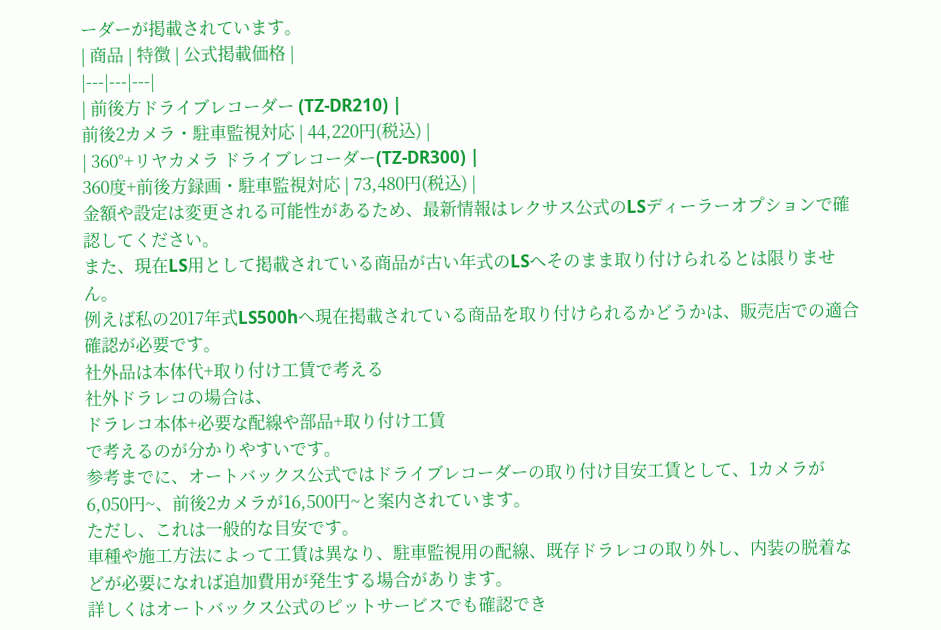ーダーが掲載されています。
| 商品 | 特徴 | 公式掲載価格 |
|---|---|---|
| 前後方ドライブレコーダー (TZ-DR210) |
前後2カメラ・駐車監視対応 | 44,220円(税込) |
| 360°+リヤカメラ ドライブレコーダー(TZ-DR300) |
360度+前後方録画・駐車監視対応 | 73,480円(税込) |
金額や設定は変更される可能性があるため、最新情報はレクサス公式のLSディーラーオプションで確認してください。
また、現在LS用として掲載されている商品が古い年式のLSへそのまま取り付けられるとは限りません。
例えば私の2017年式LS500hへ現在掲載されている商品を取り付けられるかどうかは、販売店での適合確認が必要です。
社外品は本体代+取り付け工賃で考える
社外ドラレコの場合は、
ドラレコ本体+必要な配線や部品+取り付け工賃
で考えるのが分かりやすいです。
参考までに、オートバックス公式ではドライブレコーダーの取り付け目安工賃として、1カメラが6,050円~、前後2カメラが16,500円~と案内されています。
ただし、これは一般的な目安です。
車種や施工方法によって工賃は異なり、駐車監視用の配線、既存ドラレコの取り外し、内装の脱着などが必要になれば追加費用が発生する場合があります。
詳しくはオートバックス公式のピットサービスでも確認でき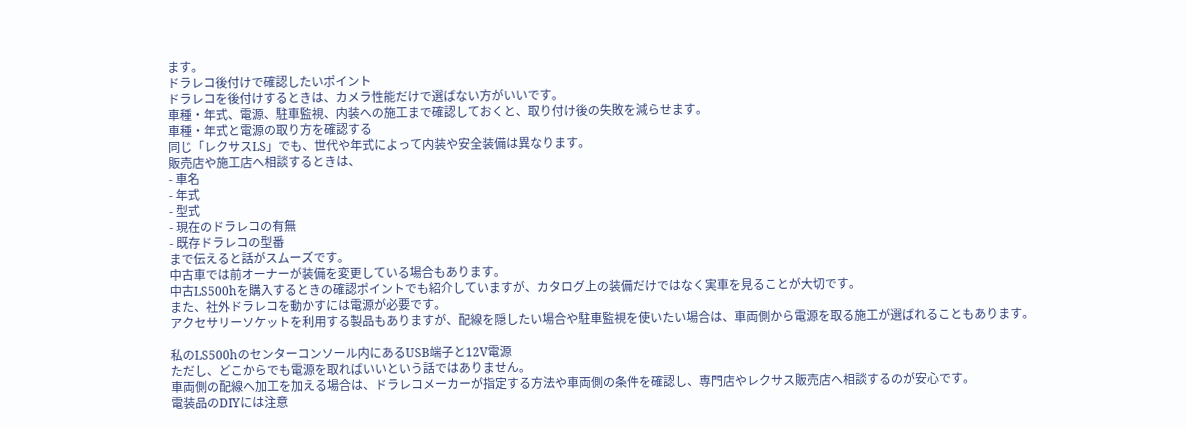ます。
ドラレコ後付けで確認したいポイント
ドラレコを後付けするときは、カメラ性能だけで選ばない方がいいです。
車種・年式、電源、駐車監視、内装への施工まで確認しておくと、取り付け後の失敗を減らせます。
車種・年式と電源の取り方を確認する
同じ「レクサスLS」でも、世代や年式によって内装や安全装備は異なります。
販売店や施工店へ相談するときは、
- 車名
- 年式
- 型式
- 現在のドラレコの有無
- 既存ドラレコの型番
まで伝えると話がスムーズです。
中古車では前オーナーが装備を変更している場合もあります。
中古LS500hを購入するときの確認ポイントでも紹介していますが、カタログ上の装備だけではなく実車を見ることが大切です。
また、社外ドラレコを動かすには電源が必要です。
アクセサリーソケットを利用する製品もありますが、配線を隠したい場合や駐車監視を使いたい場合は、車両側から電源を取る施工が選ばれることもあります。

私のLS500hのセンターコンソール内にあるUSB端子と12V電源
ただし、どこからでも電源を取ればいいという話ではありません。
車両側の配線へ加工を加える場合は、ドラレコメーカーが指定する方法や車両側の条件を確認し、専門店やレクサス販売店へ相談するのが安心です。
電装品のDIYには注意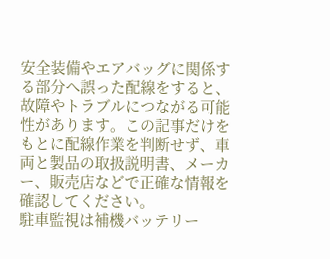安全装備やエアバッグに関係する部分へ誤った配線をすると、故障やトラブルにつながる可能性があります。この記事だけをもとに配線作業を判断せず、車両と製品の取扱説明書、メーカー、販売店などで正確な情報を確認してください。
駐車監視は補機バッテリー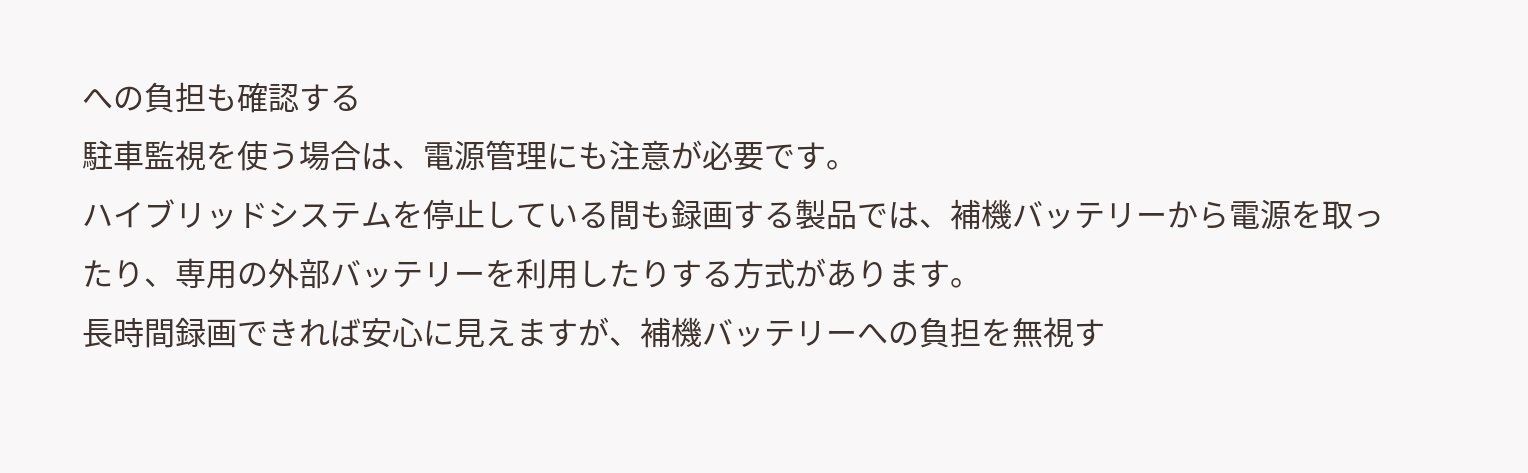への負担も確認する
駐車監視を使う場合は、電源管理にも注意が必要です。
ハイブリッドシステムを停止している間も録画する製品では、補機バッテリーから電源を取ったり、専用の外部バッテリーを利用したりする方式があります。
長時間録画できれば安心に見えますが、補機バッテリーへの負担を無視す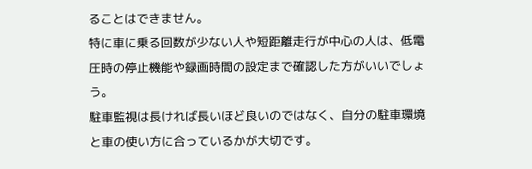ることはできません。
特に車に乗る回数が少ない人や短距離走行が中心の人は、低電圧時の停止機能や録画時間の設定まで確認した方がいいでしょう。
駐車監視は長ければ長いほど良いのではなく、自分の駐車環境と車の使い方に合っているかが大切です。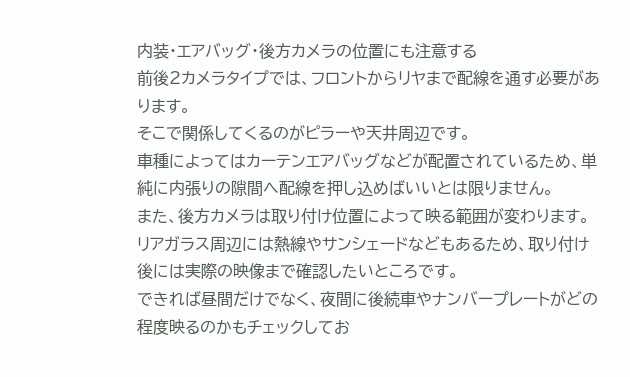内装・エアバッグ・後方カメラの位置にも注意する
前後2カメラタイプでは、フロントからリヤまで配線を通す必要があります。
そこで関係してくるのがピラーや天井周辺です。
車種によってはカーテンエアバッグなどが配置されているため、単純に内張りの隙間へ配線を押し込めばいいとは限りません。
また、後方カメラは取り付け位置によって映る範囲が変わります。
リアガラス周辺には熱線やサンシェードなどもあるため、取り付け後には実際の映像まで確認したいところです。
できれば昼間だけでなく、夜間に後続車やナンバープレートがどの程度映るのかもチェックしてお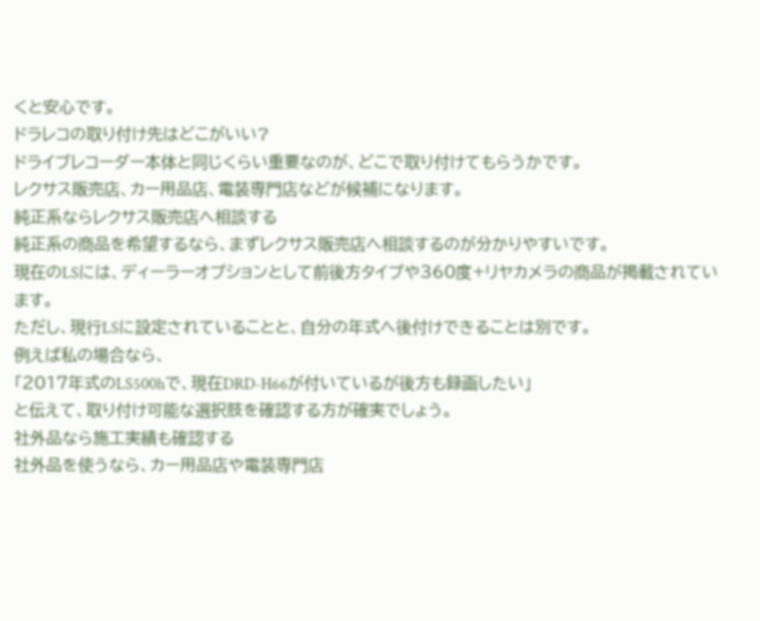くと安心です。
ドラレコの取り付け先はどこがいい?
ドライブレコーダー本体と同じくらい重要なのが、どこで取り付けてもらうかです。
レクサス販売店、カー用品店、電装専門店などが候補になります。
純正系ならレクサス販売店へ相談する
純正系の商品を希望するなら、まずレクサス販売店へ相談するのが分かりやすいです。
現在のLSには、ディーラーオプションとして前後方タイプや360度+リヤカメラの商品が掲載されています。
ただし、現行LSに設定されていることと、自分の年式へ後付けできることは別です。
例えば私の場合なら、
「2017年式のLS500hで、現在DRD-H66が付いているが後方も録画したい」
と伝えて、取り付け可能な選択肢を確認する方が確実でしょう。
社外品なら施工実績も確認する
社外品を使うなら、カー用品店や電装専門店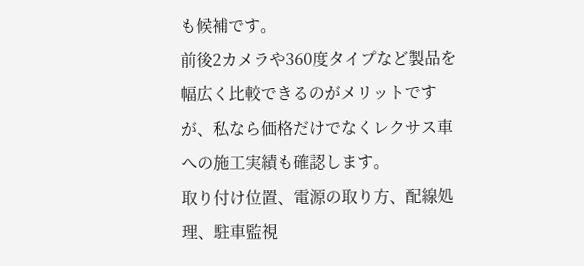も候補です。
前後2カメラや360度タイプなど製品を幅広く比較できるのがメリットですが、私なら価格だけでなくレクサス車への施工実績も確認します。
取り付け位置、電源の取り方、配線処理、駐車監視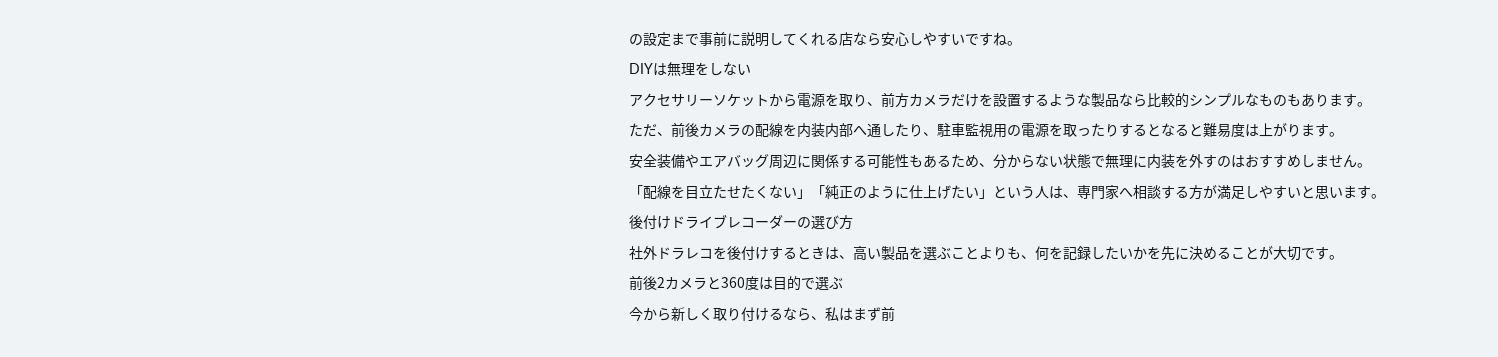の設定まで事前に説明してくれる店なら安心しやすいですね。
DIYは無理をしない
アクセサリーソケットから電源を取り、前方カメラだけを設置するような製品なら比較的シンプルなものもあります。
ただ、前後カメラの配線を内装内部へ通したり、駐車監視用の電源を取ったりするとなると難易度は上がります。
安全装備やエアバッグ周辺に関係する可能性もあるため、分からない状態で無理に内装を外すのはおすすめしません。
「配線を目立たせたくない」「純正のように仕上げたい」という人は、専門家へ相談する方が満足しやすいと思います。
後付けドライブレコーダーの選び方
社外ドラレコを後付けするときは、高い製品を選ぶことよりも、何を記録したいかを先に決めることが大切です。
前後2カメラと360度は目的で選ぶ
今から新しく取り付けるなら、私はまず前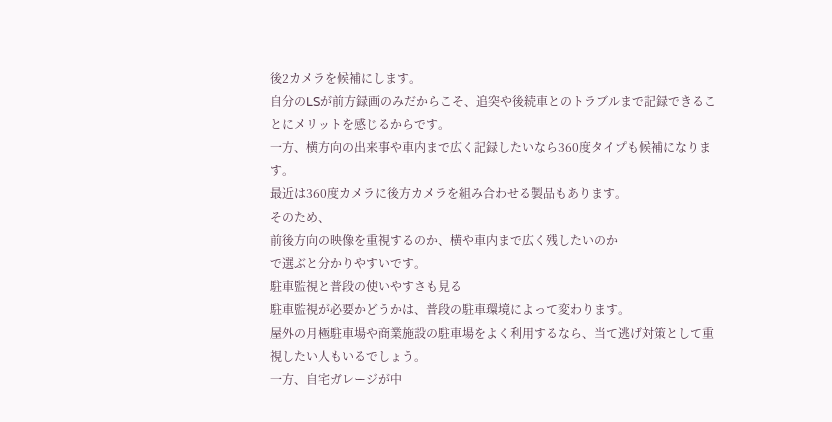後2カメラを候補にします。
自分のLSが前方録画のみだからこそ、追突や後続車とのトラブルまで記録できることにメリットを感じるからです。
一方、横方向の出来事や車内まで広く記録したいなら360度タイプも候補になります。
最近は360度カメラに後方カメラを組み合わせる製品もあります。
そのため、
前後方向の映像を重視するのか、横や車内まで広く残したいのか
で選ぶと分かりやすいです。
駐車監視と普段の使いやすさも見る
駐車監視が必要かどうかは、普段の駐車環境によって変わります。
屋外の月極駐車場や商業施設の駐車場をよく利用するなら、当て逃げ対策として重視したい人もいるでしょう。
一方、自宅ガレージが中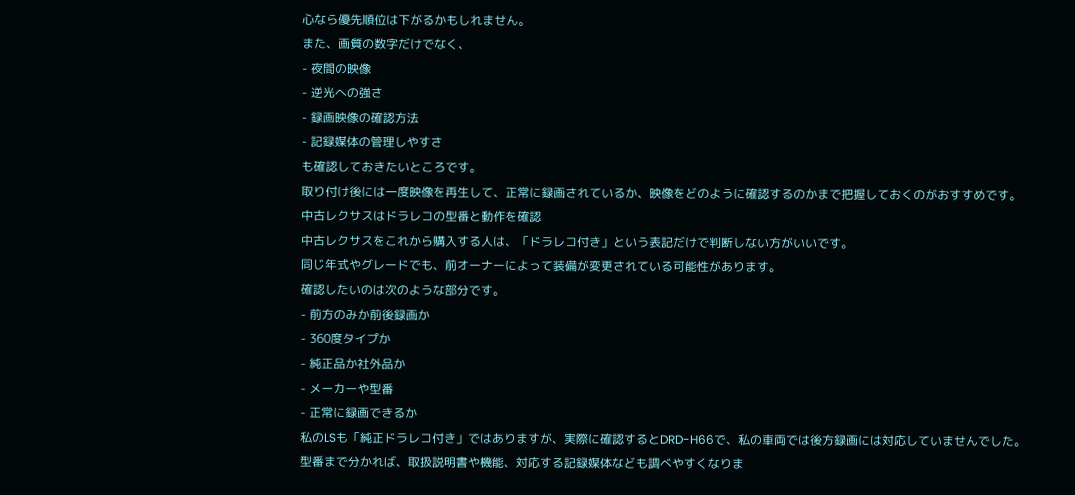心なら優先順位は下がるかもしれません。
また、画質の数字だけでなく、
- 夜間の映像
- 逆光への強さ
- 録画映像の確認方法
- 記録媒体の管理しやすさ
も確認しておきたいところです。
取り付け後には一度映像を再生して、正常に録画されているか、映像をどのように確認するのかまで把握しておくのがおすすめです。
中古レクサスはドラレコの型番と動作を確認
中古レクサスをこれから購入する人は、「ドラレコ付き」という表記だけで判断しない方がいいです。
同じ年式やグレードでも、前オーナーによって装備が変更されている可能性があります。
確認したいのは次のような部分です。
- 前方のみか前後録画か
- 360度タイプか
- 純正品か社外品か
- メーカーや型番
- 正常に録画できるか
私のLSも「純正ドラレコ付き」ではありますが、実際に確認するとDRD-H66で、私の車両では後方録画には対応していませんでした。
型番まで分かれば、取扱説明書や機能、対応する記録媒体なども調べやすくなりま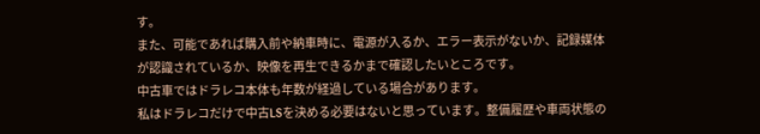す。
また、可能であれば購入前や納車時に、電源が入るか、エラー表示がないか、記録媒体が認識されているか、映像を再生できるかまで確認したいところです。
中古車ではドラレコ本体も年数が経過している場合があります。
私はドラレコだけで中古LSを決める必要はないと思っています。整備履歴や車両状態の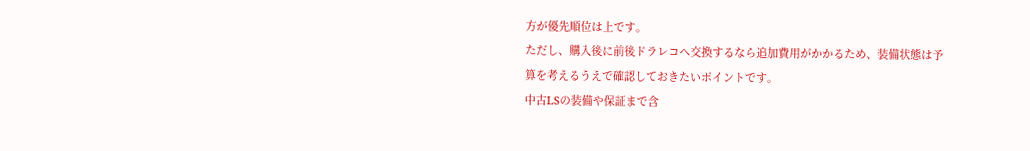方が優先順位は上です。
ただし、購入後に前後ドラレコへ交換するなら追加費用がかかるため、装備状態は予算を考えるうえで確認しておきたいポイントです。
中古LSの装備や保証まで含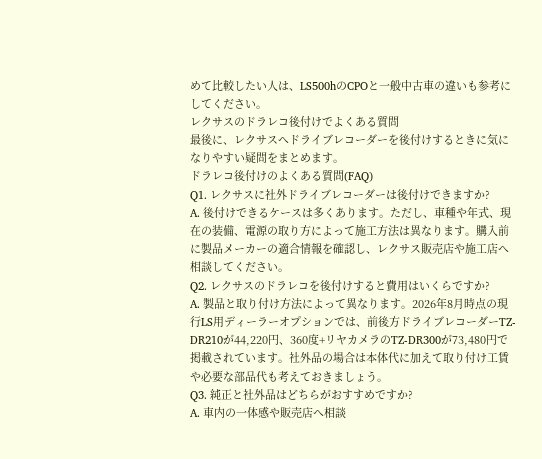めて比較したい人は、LS500hのCPOと一般中古車の違いも参考にしてください。
レクサスのドラレコ後付けでよくある質問
最後に、レクサスへドライブレコーダーを後付けするときに気になりやすい疑問をまとめます。
ドラレコ後付けのよくある質問(FAQ)
Q1. レクサスに社外ドライブレコーダーは後付けできますか?
A. 後付けできるケースは多くあります。ただし、車種や年式、現在の装備、電源の取り方によって施工方法は異なります。購入前に製品メーカーの適合情報を確認し、レクサス販売店や施工店へ相談してください。
Q2. レクサスのドラレコを後付けすると費用はいくらですか?
A. 製品と取り付け方法によって異なります。2026年8月時点の現行LS用ディーラーオプションでは、前後方ドライブレコーダーTZ-DR210が44,220円、360度+リヤカメラのTZ-DR300が73,480円で掲載されています。社外品の場合は本体代に加えて取り付け工賃や必要な部品代も考えておきましょう。
Q3. 純正と社外品はどちらがおすすめですか?
A. 車内の一体感や販売店へ相談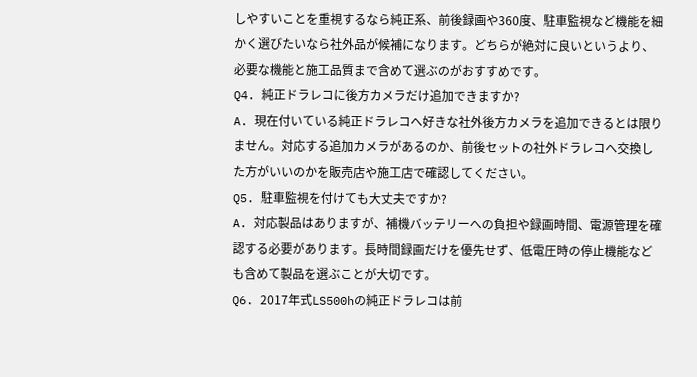しやすいことを重視するなら純正系、前後録画や360度、駐車監視など機能を細かく選びたいなら社外品が候補になります。どちらが絶対に良いというより、必要な機能と施工品質まで含めて選ぶのがおすすめです。
Q4. 純正ドラレコに後方カメラだけ追加できますか?
A. 現在付いている純正ドラレコへ好きな社外後方カメラを追加できるとは限りません。対応する追加カメラがあるのか、前後セットの社外ドラレコへ交換した方がいいのかを販売店や施工店で確認してください。
Q5. 駐車監視を付けても大丈夫ですか?
A. 対応製品はありますが、補機バッテリーへの負担や録画時間、電源管理を確認する必要があります。長時間録画だけを優先せず、低電圧時の停止機能なども含めて製品を選ぶことが大切です。
Q6. 2017年式LS500hの純正ドラレコは前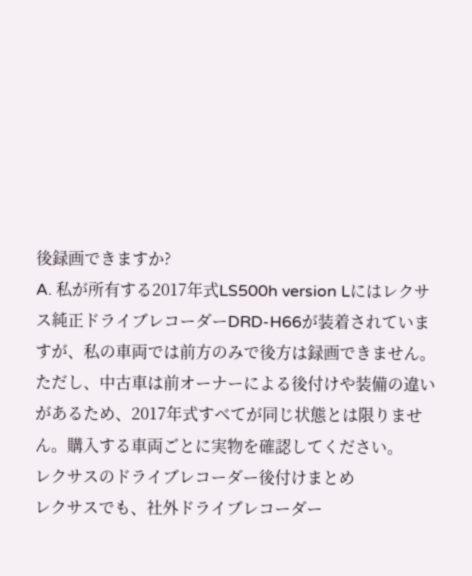後録画できますか?
A. 私が所有する2017年式LS500h version Lにはレクサス純正ドライブレコーダーDRD-H66が装着されていますが、私の車両では前方のみで後方は録画できません。ただし、中古車は前オーナーによる後付けや装備の違いがあるため、2017年式すべてが同じ状態とは限りません。購入する車両ごとに実物を確認してください。
レクサスのドライブレコーダー後付けまとめ
レクサスでも、社外ドライブレコーダー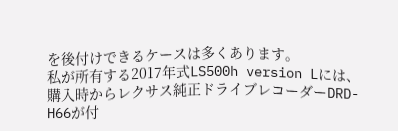を後付けできるケースは多くあります。
私が所有する2017年式LS500h version Lには、購入時からレクサス純正ドライブレコーダーDRD-H66が付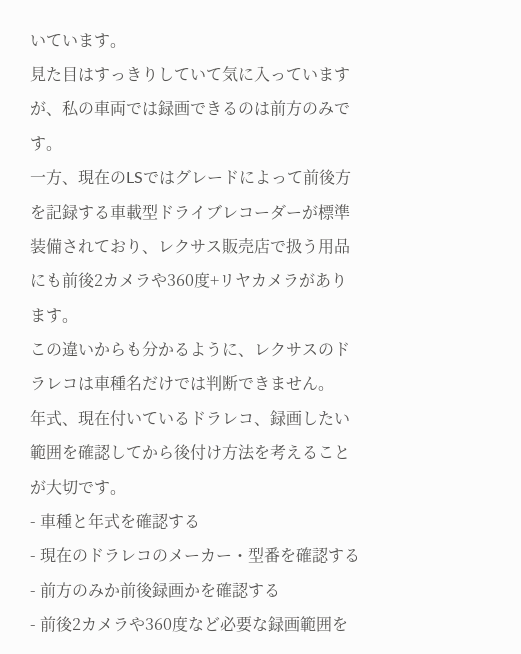いています。
見た目はすっきりしていて気に入っていますが、私の車両では録画できるのは前方のみです。
一方、現在のLSではグレードによって前後方を記録する車載型ドライブレコーダーが標準装備されており、レクサス販売店で扱う用品にも前後2カメラや360度+リヤカメラがあります。
この違いからも分かるように、レクサスのドラレコは車種名だけでは判断できません。
年式、現在付いているドラレコ、録画したい範囲を確認してから後付け方法を考えることが大切です。
- 車種と年式を確認する
- 現在のドラレコのメーカー・型番を確認する
- 前方のみか前後録画かを確認する
- 前後2カメラや360度など必要な録画範囲を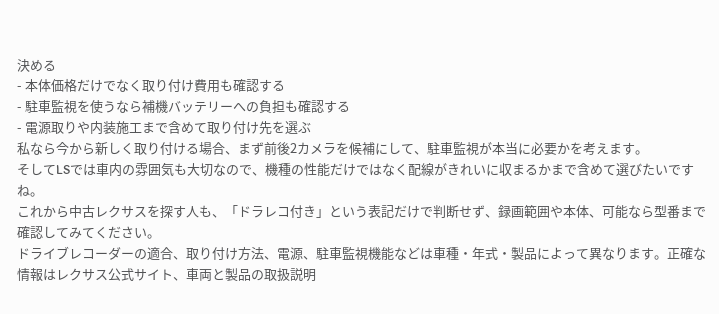決める
- 本体価格だけでなく取り付け費用も確認する
- 駐車監視を使うなら補機バッテリーへの負担も確認する
- 電源取りや内装施工まで含めて取り付け先を選ぶ
私なら今から新しく取り付ける場合、まず前後2カメラを候補にして、駐車監視が本当に必要かを考えます。
そしてLSでは車内の雰囲気も大切なので、機種の性能だけではなく配線がきれいに収まるかまで含めて選びたいですね。
これから中古レクサスを探す人も、「ドラレコ付き」という表記だけで判断せず、録画範囲や本体、可能なら型番まで確認してみてください。
ドライブレコーダーの適合、取り付け方法、電源、駐車監視機能などは車種・年式・製品によって異なります。正確な情報はレクサス公式サイト、車両と製品の取扱説明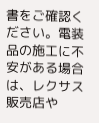書をご確認ください。電装品の施工に不安がある場合は、レクサス販売店や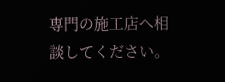専門の施工店へ相談してください。